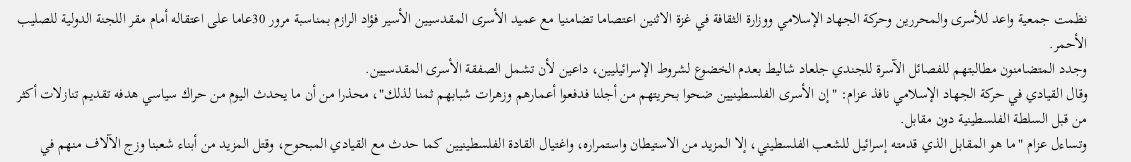نظمت جمعية واعد للأسرى والمحررين وحركة الجهاد الإسلامي ووزارة الثقافة في غزة الاثنين اعتصاما تضامنيا مع عميد الأسرى المقدسيين الأسير فؤاد الرازم بمناسبة مرور 30عاما على اعتقاله أمام مقر اللجنة الدولية للصليب الأحمر.
وجدد المتضامنون مطالبتهم للفصائل الآسرة للجندي جلعاد شاليط بعدم الخضوع لشروط الإسرائيليين، داعين لأن تشمل الصفقة الأسرى المقدسيين.
وقال القيادي في حركة الجهاد الإسلامي نافذ عزام: "إن الأسرى الفلسطينيين ضحوا بحريتهم من أجلنا فدفعوا أعمارهم وزهرات شبابهم ثمنا لذلك"، محذرا من أن ما يحدث اليوم من حراك سياسي هدفه تقديم تنازلات أكثر من قبل السلطة الفلسطينية دون مقابل.
وتساءل عزام "ما هو المقابل الذي قدمته إسرائيل للشعب الفلسطيني، إلا المزيد من الاستيطان واستمراره، واغتيال القادة الفلسطينيين كما حدث مع القيادي المبحوح، وقتل المزيد من أبناء شعبنا وزج الآلاف منهم في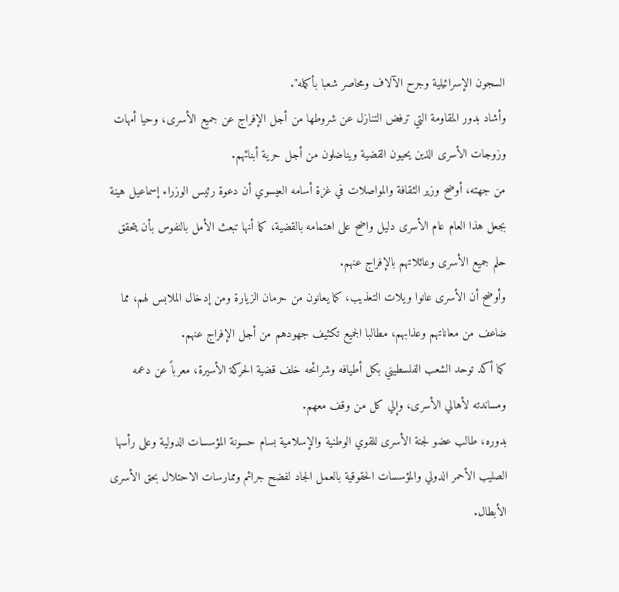السجون الإسرائيلية وجرح الآلاف ومحاصر شعبا بأكمله".
وأشاد بدور المقاومة التي ترفض التنازل عن شروطها من أجل الإفراج عن جميع الأسرى، وحيا أمهات وزوجات الأسرى الذين يحيون القضية ويناضلون من أجل حرية أبنائهم.
من جهته، أوضح وزير الثقافة والمواصلات في غزة أسامه العيسوي أن دعوة رئيس الوزراء إسماعيل هينة بجعل هذا العام عام الأسرى دليل واضح على اهتمامه بالقضية، كما أنها تبعث الأمل بالنفوس بأن يتحقق حلم جميع الأسرى وعائلاتهم بالإفراج عنهم.
وأوضح أن الأسرى عانوا ويلات التعذيب، كما يعانون من حرمان الزيارة ومن إدخال الملابس لهم، مما ضاعف من معاناتهم وعذابهم، مطالبا الجميع تكثيف جهودهم من أجل الإفراج عنهم.
كما أكد توحد الشعب الفلسطيني بكل أطيافه وشرائحه خلف قضية الحركة الأسيرة، معرباً عن دعمه ومساندته لأهالي الأسرى، وإلي كل من وقف معهم.
بدوره، طالب عضو لجنة الأسرى للقوي الوطنية والإسلامية بسام حسونة المؤسسات الدولية وعلى رأسها الصليب الأحمر الدولي والمؤسسات الحقوقية بالعمل الجاد لفضح جرائم وممارسات الاحتلال بحق الأسرى الأبطال.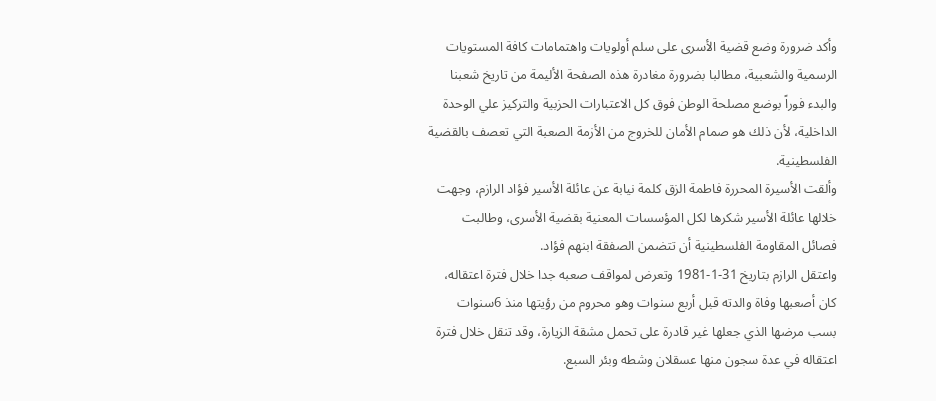وأكد ضرورة وضع قضية الأسرى على سلم أولويات واهتمامات كافة المستويات الرسمية والشعبية، مطالبا بضرورة مغادرة هذه الصفحة الأليمة من تاريخ شعبنا والبدء فوراً بوضع مصلحة الوطن فوق كل الاعتبارات الحزبية والتركيز علي الوحدة الداخلية، لأن ذلك هو صمام الأمان للخروج من الأزمة الصعبة التي تعصف بالقضية الفلسطينية.
وألقت الأسيرة المحررة فاطمة الزق كلمة نيابة عن عائلة الأسير فؤاد الرازم، وجهت خلالها عائلة الأسير شكرها لكل المؤسسات المعنية بقضية الأسرى، وطالبت فصائل المقاومة الفلسطينية أن تتضمن الصفقة ابنهم فؤاد.
واعتقل الرازم بتاريخ 31-1-1981 وتعرض لمواقف صعبه جدا خلال فترة اعتقاله، كان أصعبها وفاة والدته قبل أربع سنوات وهو محروم من رؤيتها منذ 6سنوات بسب مرضها الذي جعلها غير قادرة على تحمل مشقة الزيارة، وقد تنقل خلال فترة اعتقاله في عدة سجون منها عسقلان وشطه وبئر السبع.